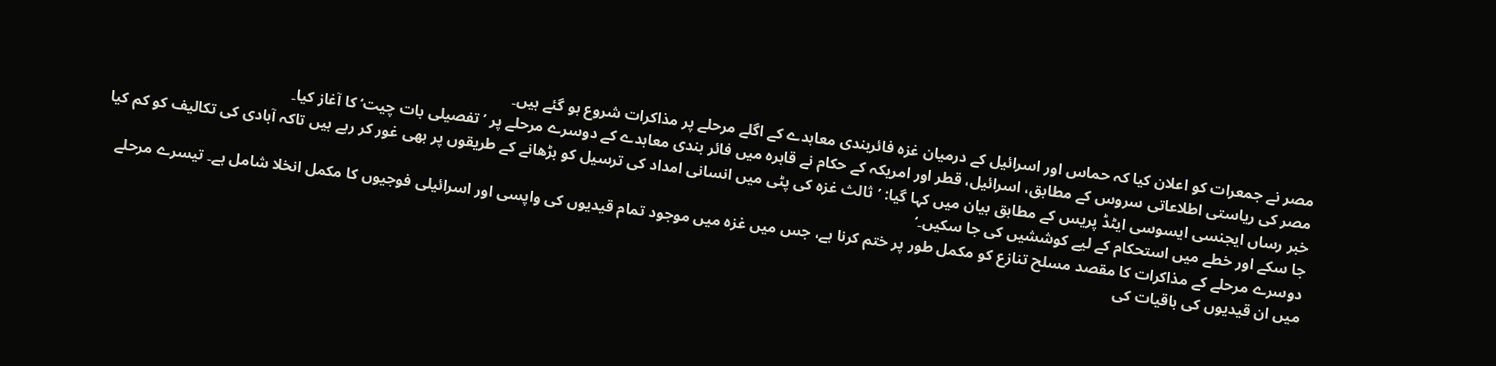مصر نے جمعرات کو اعلان کیا کہ حماس اور اسرائیل کے درمیان غزہ فائربندی معاہدے کے اگلے مرحلے پر مذاکرات شروع ہو گئے ہیں۔
مصر کی ریاستی اطلاعاتی سروس کے مطابق، اسرائیل، قطر اور امریکہ کے حکام نے قاہرہ میں فائر بندی معاہدے کے دوسرے مرحلے پر ’تفصیلی بات چیت‘ کا آغاز کیا۔
خبر رساں ایجنسی ایسوسی ایٹڈ پریس کے مطابق بیان میں کہا گیا: ’ثالث غزہ کی پٹی میں انسانی امداد کی ترسیل کو بڑھانے کے طریقوں پر بھی غور کر رہے ہیں تاکہ آبادی کی تکالیف کو کم کیا جا سکے اور خطے میں استحکام کے لیے کوششیں کی جا سکیں۔‘
دوسرے مرحلے کے مذاکرات کا مقصد مسلح تنازع کو مکمل طور پر ختم کرنا ہے، جس میں غزہ میں موجود تمام قیدیوں کی واپسی اور اسرائیلی فوجیوں کا مکمل انخلا شامل ہے۔ تیسرے مرحلے میں ان قیدیوں کی باقیات کی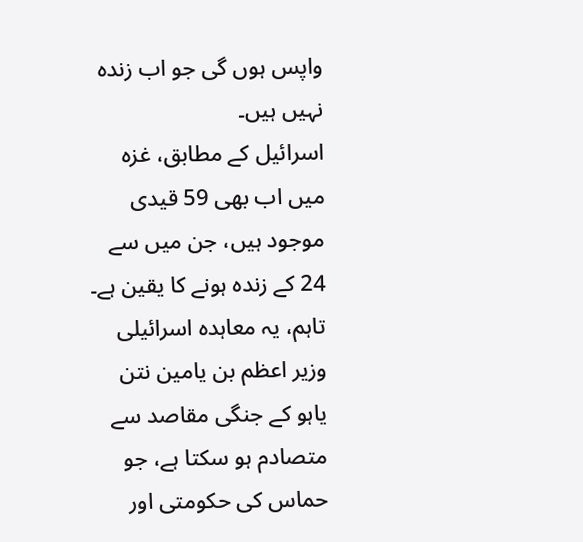واپس ہوں گی جو اب زندہ نہیں ہیں۔
اسرائیل کے مطابق، غزہ میں اب بھی 59 قیدی موجود ہیں، جن میں سے 24 کے زندہ ہونے کا یقین ہے۔
تاہم، یہ معاہدہ اسرائیلی وزیر اعظم بن یامین نتن یاہو کے جنگی مقاصد سے متصادم ہو سکتا ہے، جو حماس کی حکومتی اور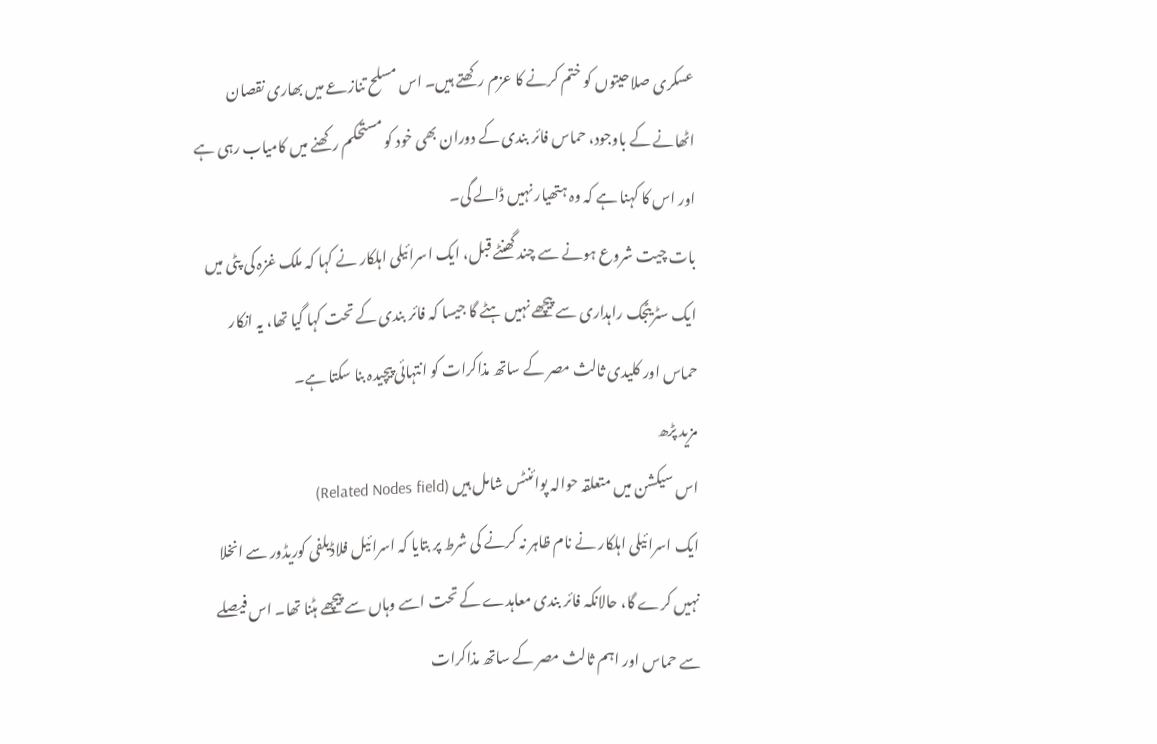عسکری صلاحیتوں کو ختم کرنے کا عزم رکھتے ہیں۔ اس مسلح تنازعے میں بھاری نقصان اٹھانے کے باوجود، حماس فائر بندی کے دوران بھی خود کو مستحکم رکھنے میں کامیاب رہی ہے اور اس کا کہنا ہے کہ وہ ہتھیار نہیں ڈالے گی۔
بات چیت شروع ہونے سے چند گھنٹے قبل، ایک اسرائیلی اہلکار نے کہا کہ ملک غزہ کی پٹی میں ایک سٹریٹجک راہداری سے پیچھے نہیں ہٹے گا جیسا کہ فائر بندی کے تحت کہا گیا تھا، یہ انکار حماس اور کلیدی ثالث مصر کے ساتھ مذاکرات کو انتہائی پیچیدہ بنا سکتا ہے۔
مزید پڑھ
اس سیکشن میں متعلقہ حوالہ پوائنٹس شامل ہیں (Related Nodes field)
ایک اسرائیلی اہلکار نے نام ظاہر نہ کرنے کی شرط پر بتایا کہ اسرائیل فلاڈیلفی کوریڈور سے انخلا نہیں کرے گا، حالانکہ فائر بندی معاہدے کے تحت اسے وہاں سے پیچھے ہٹنا تھا۔ اس فیصلے سے حماس اور اہم ثالث مصر کے ساتھ مذاکرات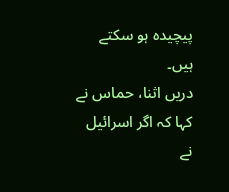پیچیدہ ہو سکتے ہیں۔
دریں اثنا، حماس نے کہا کہ اگر اسرائیل نے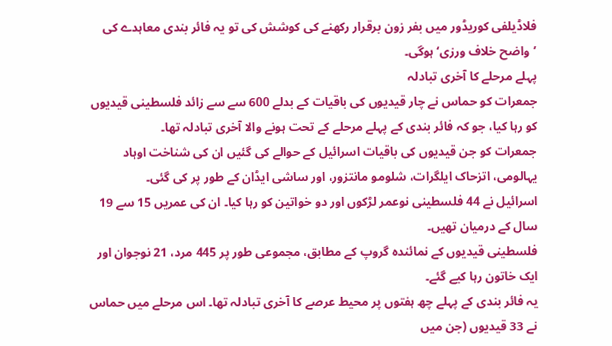فلاڈیلفی کوریڈور میں بفر زون برقرار رکھنے کی کوشش کی تو یہ فائر بندی معاہدے کی ’واضح خلاف ورزی‘ ہوگی۔
پہلے مرحلے کا آخری تبادلہ
جمعرات کو حماس نے چار قیدیوں کی باقیات کے بدلے 600 سے سے زائد فلسطینی قیدیوں کو رہا کیا، جو کہ فائر بندی کے پہلے مرحلے کے تحت ہونے والا آخری تبادلہ تھا۔
جمعرات کو جن قیدیوں کی باقیات اسرائیل کے حوالے کی گئیں ان کی شناخت اوہاد یہالومی، اتزحاک ایلگرات، شلومو مانتزور، اور ساشی ایڈان کے طور پر کی گئی۔
اسرائیل نے 44 فلسطینی نوعمر لڑکوں اور دو خواتین کو رہا کیا۔ ان کی عمریں 15 سے 19 سال کے درمیان تھیں۔
فلسطینی قیدیوں کے نمائندہ گروپ کے مطابق، مجموعی طور پر 445 مرد، 21 نوجوان اور ایک خاتون رہا کیے گئے۔
یہ فائر بندی کے پہلے چھ ہفتوں پر محیط عرصے کا آخری تبادلہ تھا۔ اس مرحلے میں حماس نے 33 قیدیوں (جن میں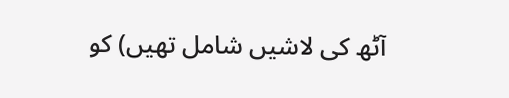آٹھ کی لاشیں شامل تھیں) کو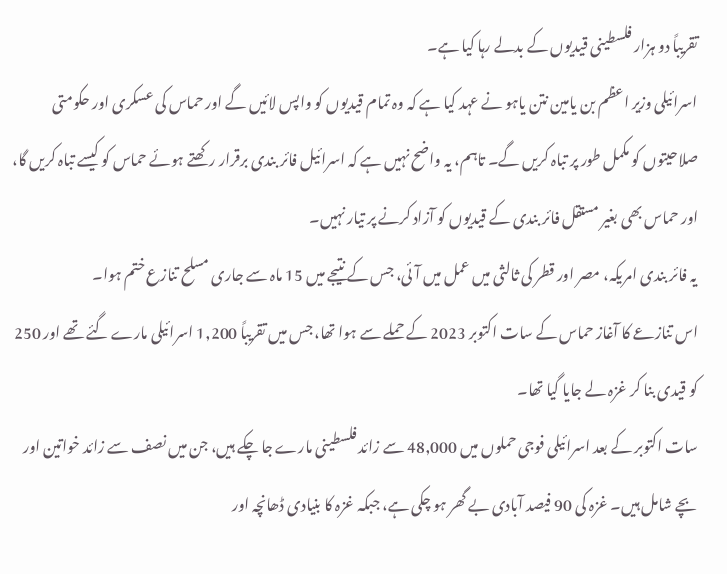تقریباً دو ہزار فلسطینی قیدیوں کے بدلے رہا کیا ہے۔
اسرائیلی وزیر اعظم بن یامین نتن یاہو نے عہد کیا ہے کہ وہ تمام قیدیوں کو واپس لائیں گے اور حماس کی عسکری اور حکومتی صلاحیتوں کو مکمل طور پر تباہ کریں گے۔ تاہم، یہ واضح نہیں ہے کہ اسرائیل فائر بندی برقرار رکھتے ہوئے حماس کو کیسے تباہ کریں گا، اور حماس بھی بغیر مستقل فائر بندی کے قیدیوں کو آزاد کرنے پر تیار نہیں۔
یہ فائر بندی امریکہ، مصر اور قطر کی ثالثی میں عمل میں آئی، جس کے نتیجے میں 15 ماہ سے جاری مسلح تنازع ختم ہوا۔
اس تنازعے کا آغاز حماس کے سات اکتوبر 2023 کے حملے سے ہوا تھا، جس میں تقریباً 1,200 اسرائیلی مارے گئے تھے اور 250 کو قیدی بنا کر غزہ لے جایا گیا تھا۔
سات اکتوبر کے بعد اسرائیلی فوجی حملوں میں 48,000 سے زائد فلسطینی مارے جا چکے ہیں، جن میں نصف سے زائد خواتین اور بچے شامل ہیں۔ غزہ کی 90 فیصد آبادی بے گھر ہو چکی ہے، جبکہ غزہ کا بنیادی ڈھانچہ اور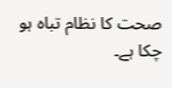صحت کا نظام تباہ ہو چکا ہے۔